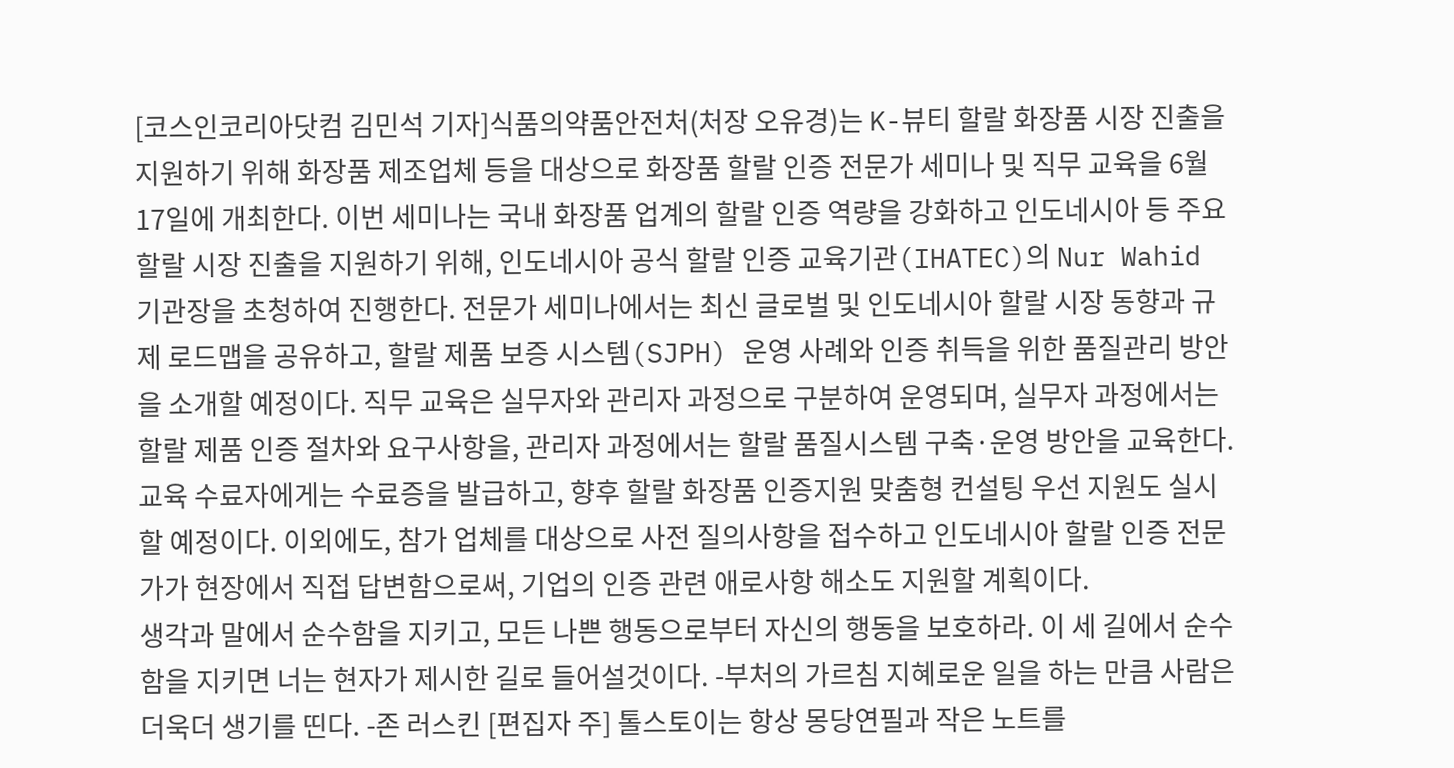[코스인코리아닷컴 김민석 기자]식품의약품안전처(처장 오유경)는 K-뷰티 할랄 화장품 시장 진출을 지원하기 위해 화장품 제조업체 등을 대상으로 화장품 할랄 인증 전문가 세미나 및 직무 교육을 6월 17일에 개최한다. 이번 세미나는 국내 화장품 업계의 할랄 인증 역량을 강화하고 인도네시아 등 주요 할랄 시장 진출을 지원하기 위해, 인도네시아 공식 할랄 인증 교육기관(IHATEC)의 Nur Wahid 기관장을 초청하여 진행한다. 전문가 세미나에서는 최신 글로벌 및 인도네시아 할랄 시장 동향과 규제 로드맵을 공유하고, 할랄 제품 보증 시스템(SJPH) 운영 사례와 인증 취득을 위한 품질관리 방안을 소개할 예정이다. 직무 교육은 실무자와 관리자 과정으로 구분하여 운영되며, 실무자 과정에서는 할랄 제품 인증 절차와 요구사항을, 관리자 과정에서는 할랄 품질시스템 구축·운영 방안을 교육한다. 교육 수료자에게는 수료증을 발급하고, 향후 할랄 화장품 인증지원 맞춤형 컨설팅 우선 지원도 실시할 예정이다. 이외에도, 참가 업체를 대상으로 사전 질의사항을 접수하고 인도네시아 할랄 인증 전문가가 현장에서 직접 답변함으로써, 기업의 인증 관련 애로사항 해소도 지원할 계획이다.
생각과 말에서 순수함을 지키고, 모든 나쁜 행동으로부터 자신의 행동을 보호하라. 이 세 길에서 순수함을 지키면 너는 현자가 제시한 길로 들어설것이다. -부처의 가르침 지혜로운 일을 하는 만큼 사람은 더욱더 생기를 띤다. -존 러스킨 [편집자 주] 톨스토이는 항상 몽당연필과 작은 노트를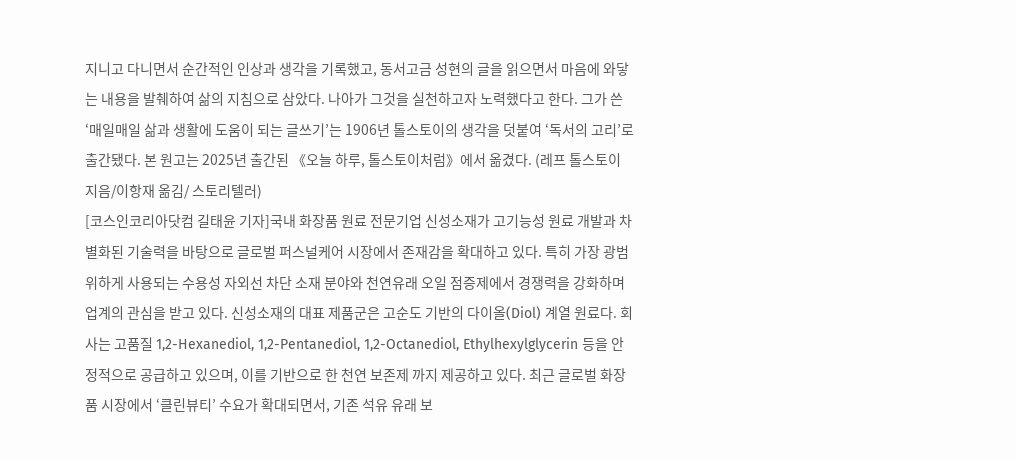지니고 다니면서 순간적인 인상과 생각을 기록했고, 동서고금 성현의 글을 읽으면서 마음에 와닿는 내용을 발췌하여 삶의 지침으로 삼았다. 나아가 그것을 실천하고자 노력했다고 한다. 그가 쓴 ‘매일매일 삶과 생활에 도움이 되는 글쓰기’는 1906년 톨스토이의 생각을 덧붙여 ‘독서의 고리’로 출간됐다. 본 원고는 2025년 출간된 《오늘 하루, 톨스토이처럼》에서 옮겼다. (레프 톨스토이 지음/이항재 옮김/ 스토리텔러)
[코스인코리아닷컴 길태윤 기자]국내 화장품 원료 전문기업 신성소재가 고기능성 원료 개발과 차별화된 기술력을 바탕으로 글로벌 퍼스널케어 시장에서 존재감을 확대하고 있다. 특히 가장 광범위하게 사용되는 수용성 자외선 차단 소재 분야와 천연유래 오일 점증제에서 경쟁력을 강화하며 업계의 관심을 받고 있다. 신성소재의 대표 제품군은 고순도 기반의 다이올(Diol) 계열 원료다. 회사는 고품질 1,2-Hexanediol, 1,2-Pentanediol, 1,2-Octanediol, Ethylhexylglycerin 등을 안정적으로 공급하고 있으며, 이를 기반으로 한 천연 보존제 까지 제공하고 있다. 최근 글로벌 화장품 시장에서 ‘클린뷰티’ 수요가 확대되면서, 기존 석유 유래 보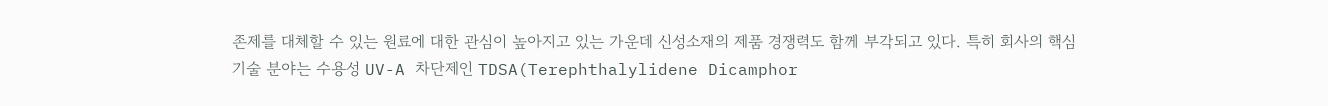존제를 대체할 수 있는 원료에 대한 관심이 높아지고 있는 가운데 신성소재의 제품 경쟁력도 함께 부각되고 있다. 특히 회사의 핵심 기술 분야는 수용성 UV-A 차단제인 TDSA(Terephthalylidene Dicamphor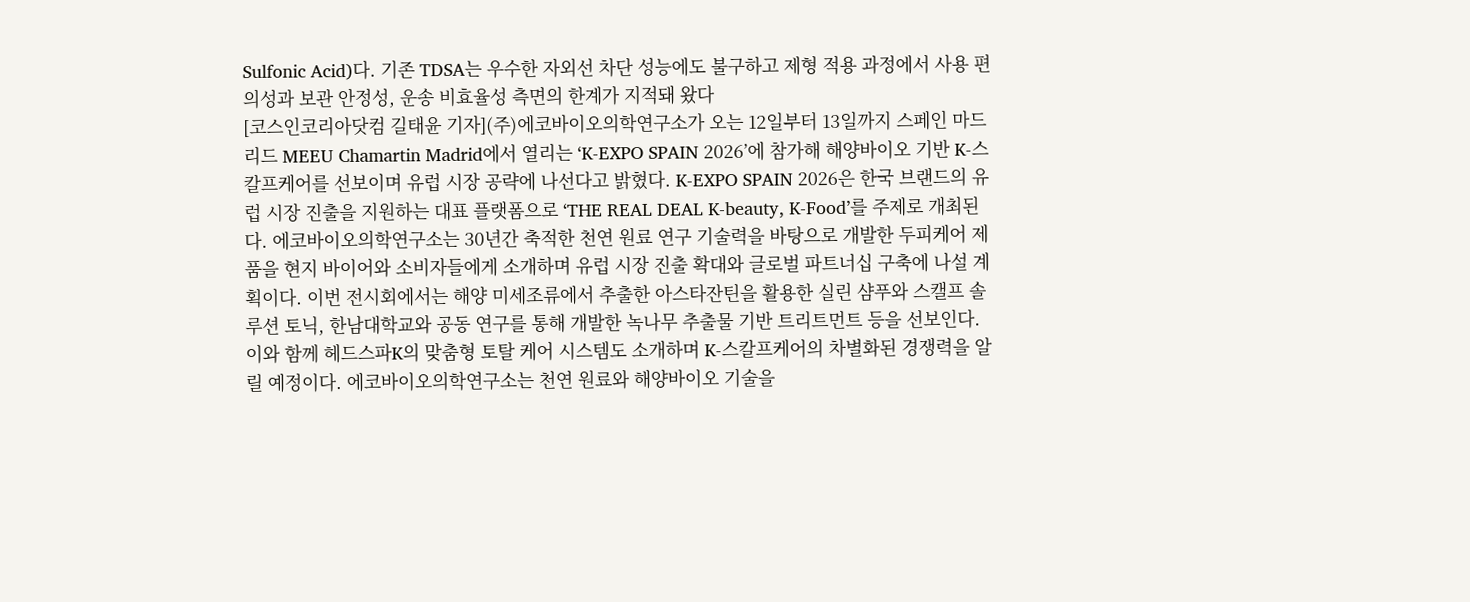Sulfonic Acid)다. 기존 TDSA는 우수한 자외선 차단 성능에도 불구하고 제형 적용 과정에서 사용 편의성과 보관 안정성, 운송 비효율성 측면의 한계가 지적돼 왔다
[코스인코리아닷컴 길태윤 기자](주)에코바이오의학연구소가 오는 12일부터 13일까지 스페인 마드리드 MEEU Chamartin Madrid에서 열리는 ‘K-EXPO SPAIN 2026’에 참가해 해양바이오 기반 K-스칼프케어를 선보이며 유럽 시장 공략에 나선다고 밝혔다. K-EXPO SPAIN 2026은 한국 브랜드의 유럽 시장 진출을 지원하는 대표 플랫폼으로 ‘THE REAL DEAL K-beauty, K-Food’를 주제로 개최된다. 에코바이오의학연구소는 30년간 축적한 천연 원료 연구 기술력을 바탕으로 개발한 두피케어 제품을 현지 바이어와 소비자들에게 소개하며 유럽 시장 진출 확대와 글로벌 파트너십 구축에 나설 계획이다. 이번 전시회에서는 해양 미세조류에서 추출한 아스타잔틴을 활용한 실린 샴푸와 스캘프 솔루션 토닉, 한남대학교와 공동 연구를 통해 개발한 녹나무 추출물 기반 트리트먼트 등을 선보인다. 이와 함께 헤드스파K의 맞춤형 토탈 케어 시스템도 소개하며 K-스칼프케어의 차별화된 경쟁력을 알릴 예정이다. 에코바이오의학연구소는 천연 원료와 해양바이오 기술을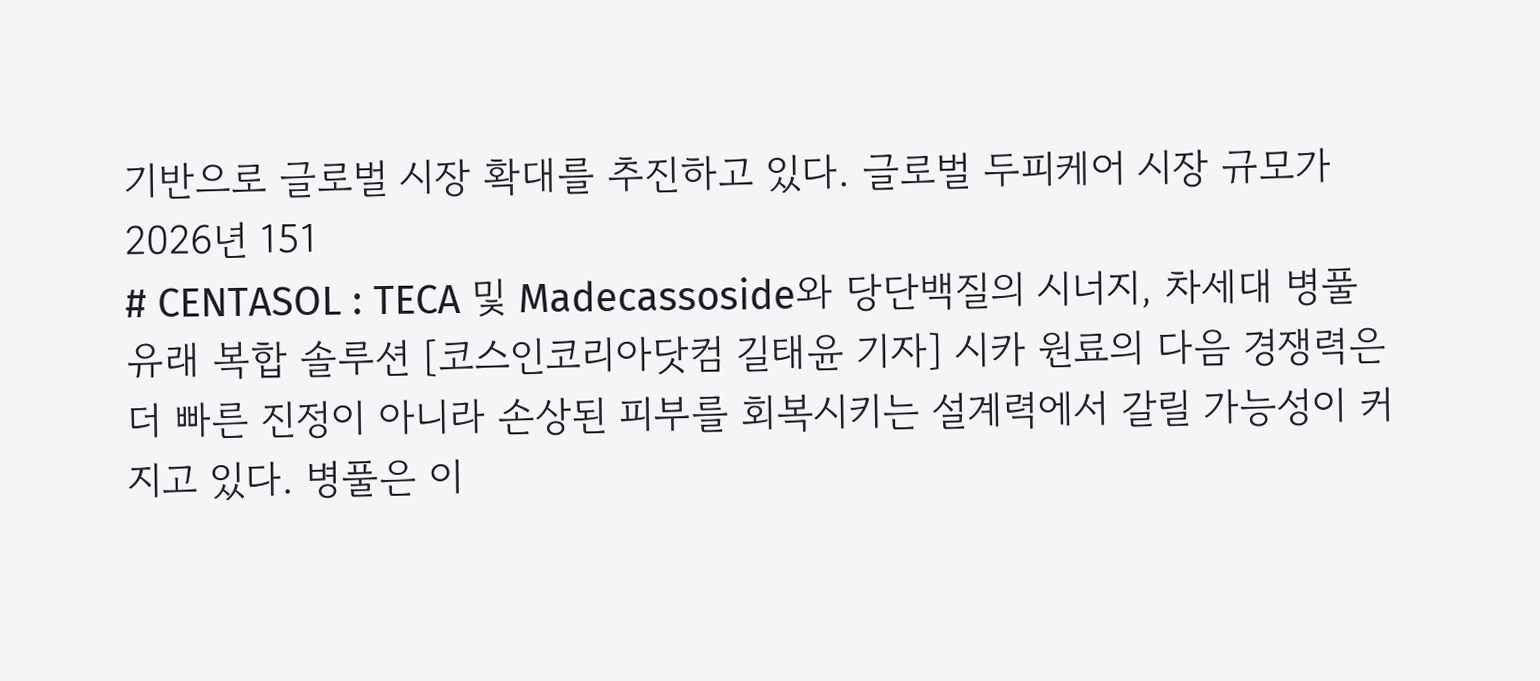기반으로 글로벌 시장 확대를 추진하고 있다. 글로벌 두피케어 시장 규모가 2026년 151
# CENTASOL : TECA 및 Madecassoside와 당단백질의 시너지, 차세대 병풀 유래 복합 솔루션 [코스인코리아닷컴 길태윤 기자] 시카 원료의 다음 경쟁력은 더 빠른 진정이 아니라 손상된 피부를 회복시키는 설계력에서 갈릴 가능성이 커지고 있다. 병풀은 이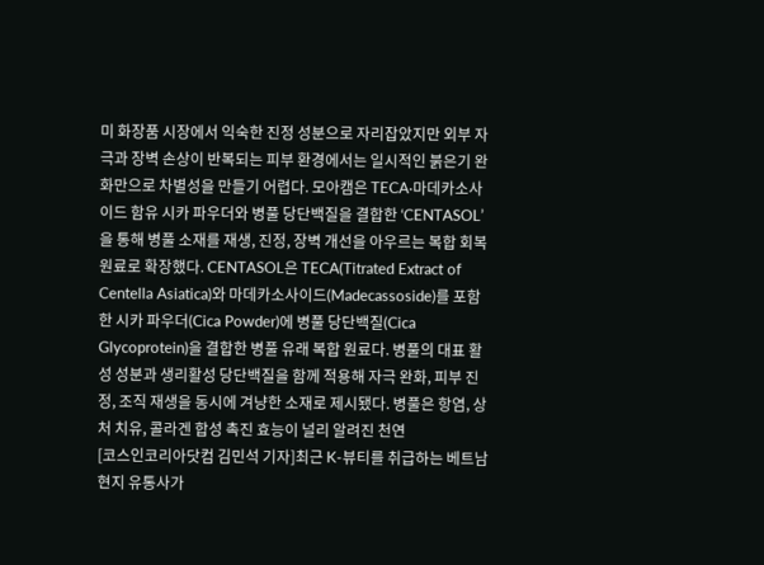미 화장품 시장에서 익숙한 진정 성분으로 자리잡았지만 외부 자극과 장벽 손상이 반복되는 피부 환경에서는 일시적인 붉은기 완화만으로 차별성을 만들기 어렵다. 모아캠은 TECA·마데카소사이드 함유 시카 파우더와 병풀 당단백질을 결합한 ‘CENTASOL’을 통해 병풀 소재를 재생, 진정, 장벽 개선을 아우르는 복합 회복 원료로 확장했다. CENTASOL은 TECA(Titrated Extract of Centella Asiatica)와 마데카소사이드(Madecassoside)를 포함한 시카 파우더(Cica Powder)에 병풀 당단백질(Cica Glycoprotein)을 결합한 병풀 유래 복합 원료다. 병풀의 대표 활성 성분과 생리활성 당단백질을 함께 적용해 자극 완화, 피부 진정, 조직 재생을 동시에 겨냥한 소재로 제시됐다. 병풀은 항염, 상처 치유, 콜라겐 합성 촉진 효능이 널리 알려진 천연
[코스인코리아닷컴 김민석 기자]최근 K-뷰티를 취급하는 베트남 현지 유통사가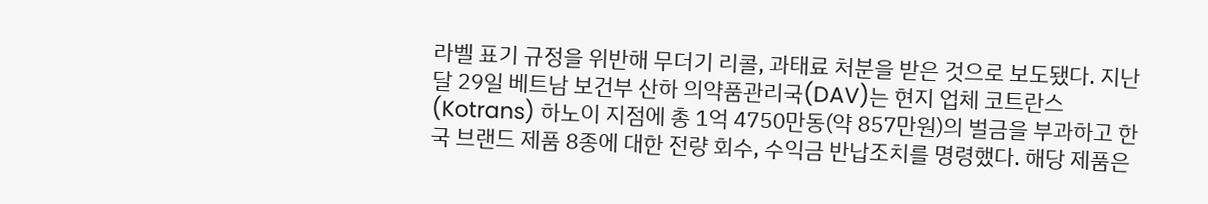라벨 표기 규정을 위반해 무더기 리콜, 과태료 처분을 받은 것으로 보도됐다. 지난달 29일 베트남 보건부 산하 의약품관리국(DAV)는 현지 업체 코트란스(Kotrans) 하노이 지점에 총 1억 4750만동(약 857만원)의 벌금을 부과하고 한국 브랜드 제품 8종에 대한 전량 회수, 수익금 반납조치를 명령했다. 해당 제품은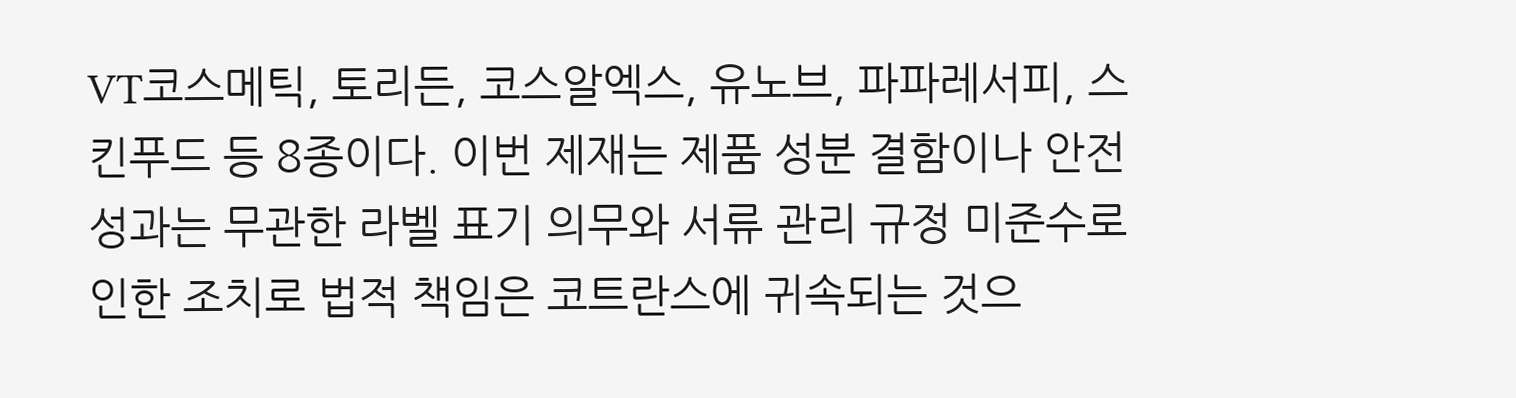VT코스메틱, 토리든, 코스알엑스, 유노브, 파파레서피, 스킨푸드 등 8종이다. 이번 제재는 제품 성분 결함이나 안전성과는 무관한 라벨 표기 의무와 서류 관리 규정 미준수로 인한 조치로 법적 책임은 코트란스에 귀속되는 것으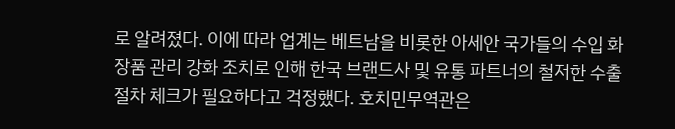로 알려졌다. 이에 따라 업계는 베트남을 비롯한 아세안 국가들의 수입 화장품 관리 강화 조치로 인해 한국 브랜드사 및 유통 파트너의 철저한 수출 절차 체크가 필요하다고 걱정했다. 호치민무역관은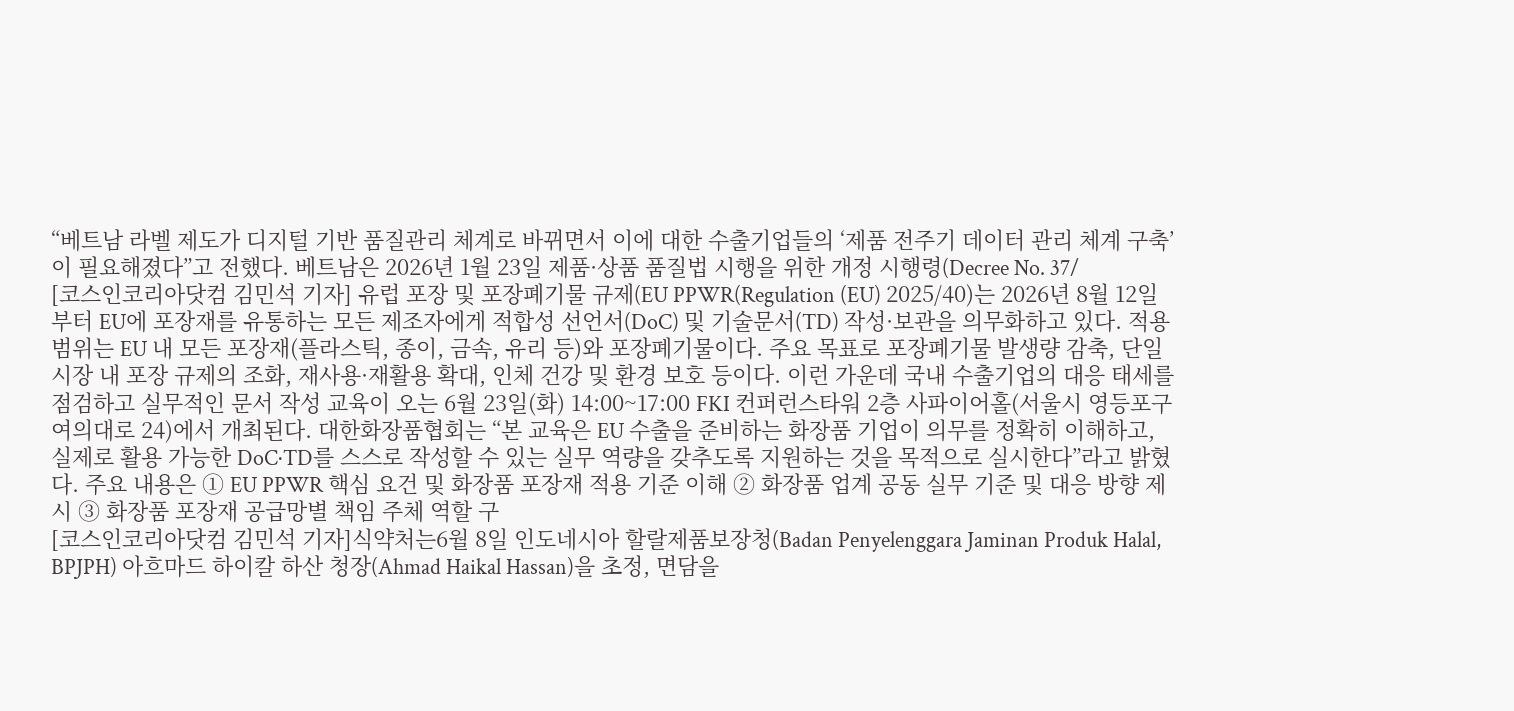“베트남 라벨 제도가 디지털 기반 품질관리 체계로 바뀌면서 이에 대한 수출기업들의 ‘제품 전주기 데이터 관리 체계 구축’이 필요해졌다”고 전했다. 베트남은 2026년 1월 23일 제품·상품 품질법 시행을 위한 개정 시행령(Decree No. 37/
[코스인코리아닷컴 김민석 기자] 유럽 포장 및 포장폐기물 규제(EU PPWR(Regulation (EU) 2025/40)는 2026년 8월 12일부터 EU에 포장재를 유통하는 모든 제조자에게 적합성 선언서(DoC) 및 기술문서(TD) 작성·보관을 의무화하고 있다. 적용범위는 EU 내 모든 포장재(플라스틱, 종이, 금속, 유리 등)와 포장폐기물이다. 주요 목표로 포장폐기물 발생량 감축, 단일시장 내 포장 규제의 조화, 재사용·재활용 확대, 인체 건강 및 환경 보호 등이다. 이런 가운데 국내 수출기업의 대응 태세를 점검하고 실무적인 문서 작성 교육이 오는 6월 23일(화) 14:00~17:00 FKI 컨퍼런스타워 2층 사파이어홀(서울시 영등포구 여의대로 24)에서 개최된다. 대한화장품협회는 “본 교육은 EU 수출을 준비하는 화장품 기업이 의무를 정확히 이해하고, 실제로 활용 가능한 DoC·TD를 스스로 작성할 수 있는 실무 역량을 갖추도록 지원하는 것을 목적으로 실시한다”라고 밝혔다. 주요 내용은 ① EU PPWR 핵심 요건 및 화장품 포장재 적용 기준 이해 ② 화장품 업계 공동 실무 기준 및 대응 방향 제시 ③ 화장품 포장재 공급망별 책임 주체 역할 구
[코스인코리아닷컴 김민석 기자]식약처는6월 8일 인도네시아 할랄제품보장청(Badan Penyelenggara Jaminan Produk Halal, BPJPH) 아흐마드 하이칼 하산 청장(Ahmad Haikal Hassan)을 초정, 면담을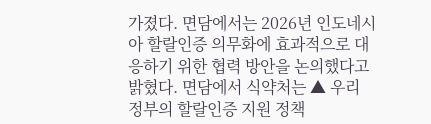가졌다. 면담에서는 2026년 인도네시아 할랄인증 의무화에 효과적으로 대응하기 위한 협력 방안을 논의했다고 밝혔다. 면담에서 식약처는 ▲ 우리 정부의 할랄인증 지원 정책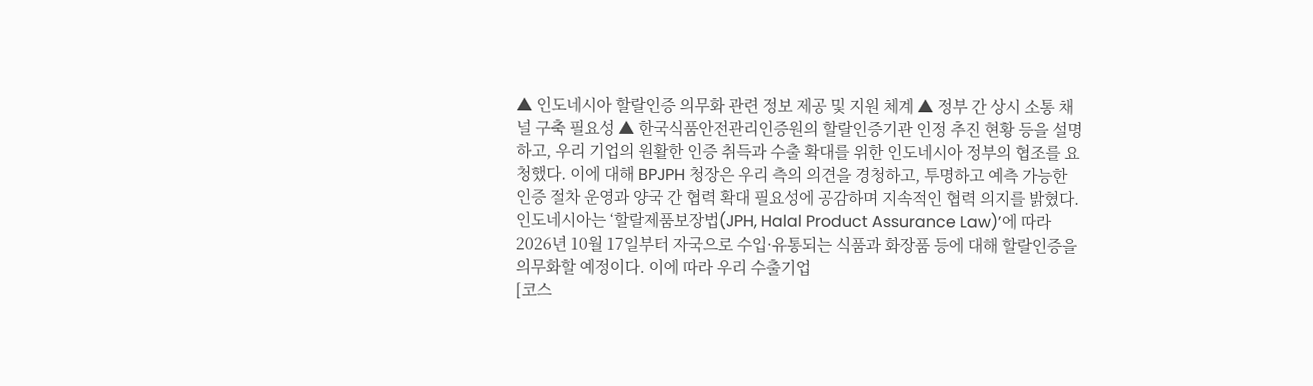▲ 인도네시아 할랄인증 의무화 관련 정보 제공 및 지원 체계 ▲ 정부 간 상시 소통 채널 구축 필요성 ▲ 한국식품안전관리인증원의 할랄인증기관 인정 추진 현황 등을 설명하고, 우리 기업의 원활한 인증 취득과 수출 확대를 위한 인도네시아 정부의 협조를 요청했다. 이에 대해 BPJPH 청장은 우리 측의 의견을 경청하고, 투명하고 예측 가능한 인증 절차 운영과 양국 간 협력 확대 필요성에 공감하며 지속적인 협력 의지를 밝혔다. 인도네시아는 ‘할랄제품보장법(JPH, Halal Product Assurance Law)’에 따라 2026년 10월 17일부터 자국으로 수입·유통되는 식품과 화장품 등에 대해 할랄인증을 의무화할 예정이다. 이에 따라 우리 수출기업
[코스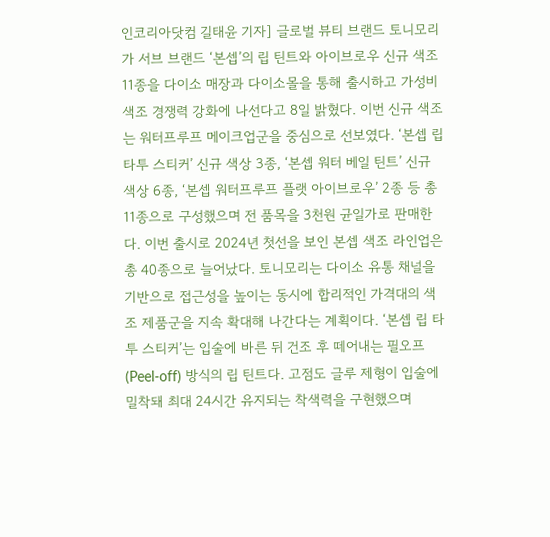인코리아닷컴 길태윤 기자] 글로벌 뷰티 브랜드 토니모리가 서브 브랜드 ‘본셉’의 립 틴트와 아이브로우 신규 색조 11종을 다이소 매장과 다이소몰을 통해 출시하고 가성비 색조 경쟁력 강화에 나선다고 8일 밝혔다. 이번 신규 색조는 워터프루프 메이크업군을 중심으로 선보였다. ‘본셉 립 타투 스티커’ 신규 색상 3종, ‘본셉 워터 베일 틴트’ 신규 색상 6종, ‘본셉 워터프루프 플랫 아이브로우’ 2종 등 총 11종으로 구성했으며 전 품목을 3천원 균일가로 판매한다. 이번 출시로 2024년 첫선을 보인 본셉 색조 라인업은 총 40종으로 늘어났다. 토니모리는 다이소 유통 채널을 기반으로 접근성을 높이는 동시에 합리적인 가격대의 색조 제품군을 지속 확대해 나간다는 계획이다. ‘본셉 립 타투 스티커’는 입술에 바른 뒤 건조 후 떼어내는 필오프(Peel-off) 방식의 립 틴트다. 고점도 글루 제형이 입술에 밀착돼 최대 24시간 유지되는 착색력을 구현했으며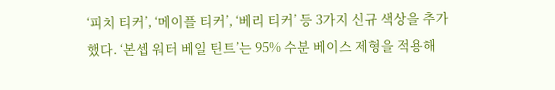‘피치 티커’, ‘메이플 티커’, ‘베리 티커’ 등 3가지 신규 색상을 추가했다. ‘본셉 워터 베일 틴트’는 95% 수분 베이스 제형을 적용해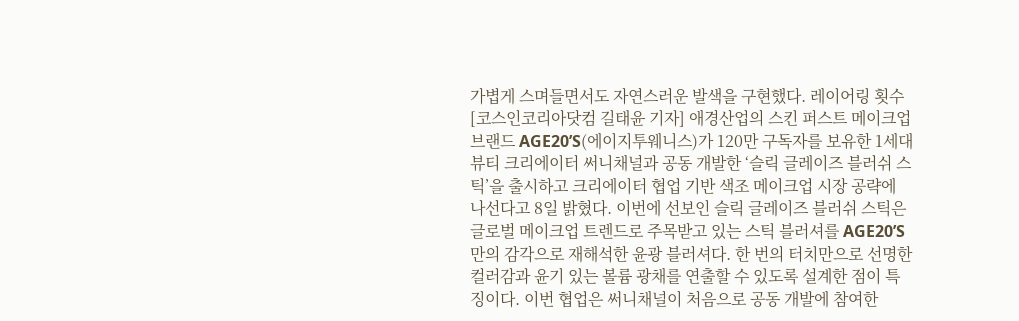가볍게 스며들면서도 자연스러운 발색을 구현했다. 레이어링 횟수
[코스인코리아닷컴 길태윤 기자] 애경산업의 스킨 퍼스트 메이크업 브랜드 AGE20’S(에이지투웨니스)가 120만 구독자를 보유한 1세대 뷰티 크리에이터 써니채널과 공동 개발한 ‘슬릭 글레이즈 블러쉬 스틱’을 출시하고 크리에이터 협업 기반 색조 메이크업 시장 공략에 나선다고 8일 밝혔다. 이번에 선보인 슬릭 글레이즈 블러쉬 스틱은 글로벌 메이크업 트렌드로 주목받고 있는 스틱 블러셔를 AGE20’S만의 감각으로 재해석한 윤광 블러셔다. 한 번의 터치만으로 선명한 컬러감과 윤기 있는 볼륨 광채를 연출할 수 있도록 설계한 점이 특징이다. 이번 협업은 써니채널이 처음으로 공동 개발에 참여한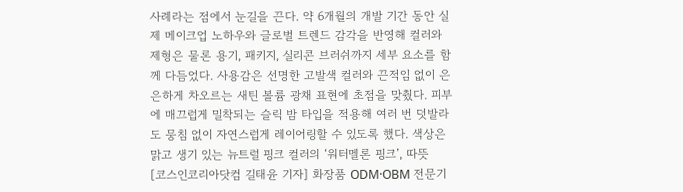사례라는 점에서 눈길을 끈다. 약 6개월의 개발 기간 동안 실제 메이크업 노하우와 글로벌 트렌드 감각을 반영해 컬러와 제형은 물론 용기, 패키지, 실리콘 브러쉬까지 세부 요소를 함께 다듬었다. 사용감은 선명한 고발색 컬러와 끈적임 없이 은은하게 차오르는 새틴 볼륨 광채 표현에 초점을 맞췄다. 피부에 매끄럽게 밀착되는 슬릭 밤 타입을 적용해 여러 번 덧발라도 뭉침 없이 자연스럽게 레이어링할 수 있도록 했다. 색상은 맑고 생기 있는 뉴트럴 핑크 컬러의 ‘워터멜론 핑크’, 따뜻
[코스인코리아닷컴 길태윤 기자] 화장품 ODM·OBM 전문기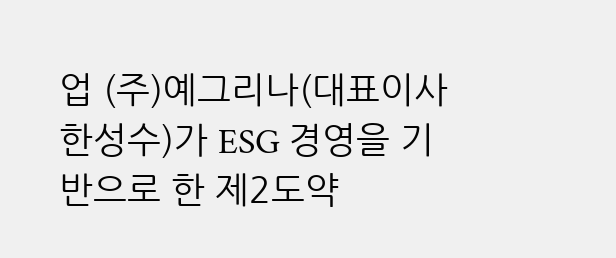업 (주)예그리나(대표이사 한성수)가 ESG 경영을 기반으로 한 제2도약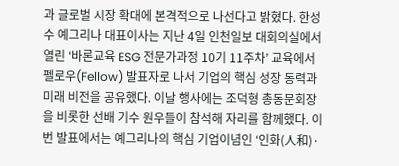과 글로벌 시장 확대에 본격적으로 나선다고 밝혔다. 한성수 예그리나 대표이사는 지난 4일 인천일보 대회의실에서 열린 ‘바론교육 ESG 전문가과정 10기 11주차’ 교육에서 펠로우(Fellow) 발표자로 나서 기업의 핵심 성장 동력과 미래 비전을 공유했다. 이날 행사에는 조덕형 총동문회장을 비롯한 선배 기수 원우들이 참석해 자리를 함께했다. 이번 발표에서는 예그리나의 핵심 기업이념인 ‘인화(人和)·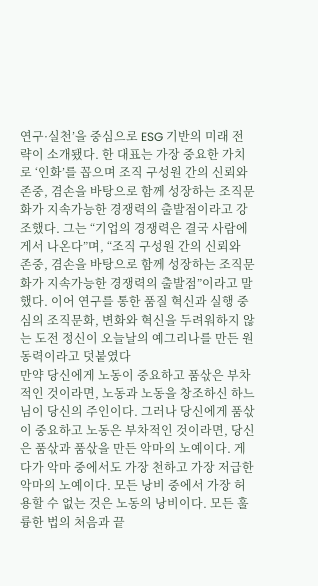연구·실천’을 중심으로 ESG 기반의 미래 전략이 소개됐다. 한 대표는 가장 중요한 가치로 ‘인화’를 꼽으며 조직 구성원 간의 신뢰와 존중, 겸손을 바탕으로 함께 성장하는 조직문화가 지속가능한 경쟁력의 출발점이라고 강조했다. 그는 “기업의 경쟁력은 결국 사람에게서 나온다”며, “조직 구성원 간의 신뢰와 존중, 겸손을 바탕으로 함께 성장하는 조직문화가 지속가능한 경쟁력의 출발점”이라고 말했다. 이어 연구를 통한 품질 혁신과 실행 중심의 조직문화, 변화와 혁신을 두려워하지 않는 도전 정신이 오늘날의 예그리나를 만든 원동력이라고 덧붙였다
만약 당신에게 노동이 중요하고 품삯은 부차적인 것이라면, 노동과 노동을 창조하신 하느님이 당신의 주인이다. 그러나 당신에게 품삯이 중요하고 노동은 부차적인 것이라면, 당신은 품삯과 품삯을 만든 악마의 노예이다. 게다가 악마 중에서도 가장 천하고 가장 저급한 악마의 노예이다. 모든 낭비 중에서 가장 허용할 수 없는 것은 노동의 낭비이다. 모든 훌륭한 법의 처음과 끝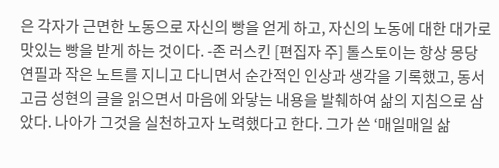은 각자가 근면한 노동으로 자신의 빵을 얻게 하고, 자신의 노동에 대한 대가로 맛있는 빵을 받게 하는 것이다. -존 러스킨 [편집자 주] 톨스토이는 항상 몽당연필과 작은 노트를 지니고 다니면서 순간적인 인상과 생각을 기록했고, 동서고금 성현의 글을 읽으면서 마음에 와닿는 내용을 발췌하여 삶의 지침으로 삼았다. 나아가 그것을 실천하고자 노력했다고 한다. 그가 쓴 ‘매일매일 삶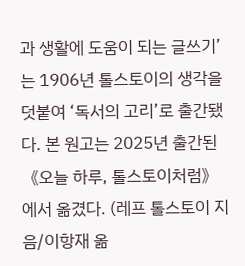과 생활에 도움이 되는 글쓰기’는 1906년 톨스토이의 생각을 덧붙여 ‘독서의 고리’로 출간됐다. 본 원고는 2025년 출간된 《오늘 하루, 톨스토이처럼》에서 옮겼다. (레프 톨스토이 지음/이항재 옮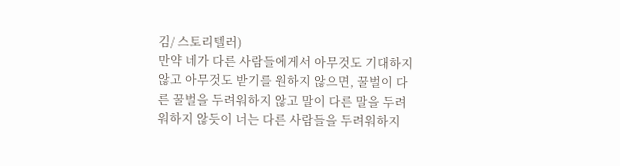김/ 스토리텔러)
만약 네가 다른 사람들에게서 아무것도 기대하지 않고 아무것도 받기를 원하지 않으면, 꿀벌이 다른 꿀벌을 두려워하지 않고 말이 다른 말을 두려워하지 않듯이 너는 다른 사람들을 두려워하지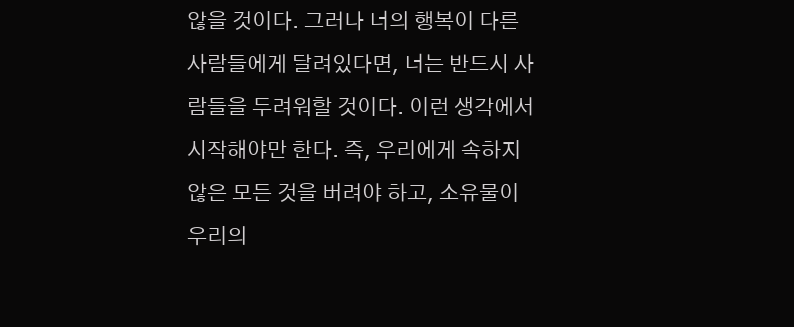않을 것이다. 그러나 너의 행복이 다른 사람들에게 달려있다면, 너는 반드시 사람들을 두려워할 것이다. 이런 생각에서 시작해야만 한다. 즉, 우리에게 속하지 않은 모든 것을 버려야 하고, 소유물이 우리의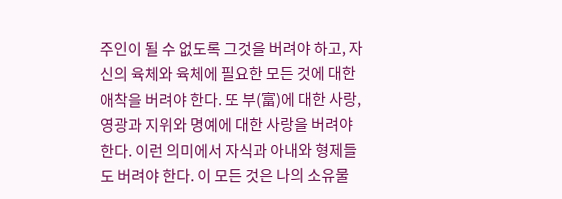주인이 될 수 없도록 그것을 버려야 하고, 자신의 육체와 육체에 필요한 모든 것에 대한 애착을 버려야 한다. 또 부(富)에 대한 사랑, 영광과 지위와 명예에 대한 사랑을 버려야 한다. 이런 의미에서 자식과 아내와 형제들도 버려야 한다. 이 모든 것은 나의 소유물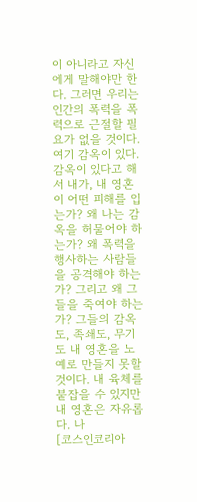이 아니라고 자신에게 말해야만 한다. 그러면 우리는 인간의 폭력을 폭력으로 근절할 필요가 없을 것이다. 여기 감옥이 있다. 감옥이 있다고 해서 내가, 내 영혼이 어떤 피해를 입는가? 왜 나는 감옥을 허물어야 하는가? 왜 폭력을 행사하는 사람들을 공격해야 하는가? 그리고 왜 그들을 죽여야 하는가? 그들의 감옥도, 족쇄도, 무기도 내 영혼을 노예로 만들지 못할 것이다. 내 육체를 붙잡을 수 있지만 내 영혼은 자유롭다. 나
[코스인코리아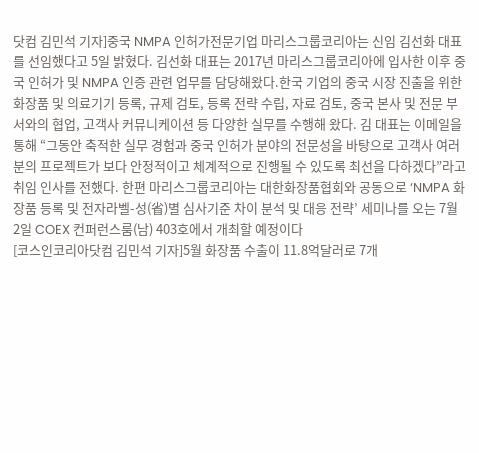닷컴 김민석 기자]중국 NMPA 인허가전문기업 마리스그룹코리아는 신임 김선화 대표를 선임했다고 5일 밝혔다. 김선화 대표는 2017년 마리스그룹코리아에 입사한 이후 중국 인허가 및 NMPA 인증 관련 업무를 담당해왔다.한국 기업의 중국 시장 진출을 위한 화장품 및 의료기기 등록, 규제 검토, 등록 전략 수립, 자료 검토, 중국 본사 및 전문 부서와의 협업, 고객사 커뮤니케이션 등 다양한 실무를 수행해 왔다. 김 대표는 이메일을 통해 “그동안 축적한 실무 경험과 중국 인허가 분야의 전문성을 바탕으로 고객사 여러분의 프로젝트가 보다 안정적이고 체계적으로 진행될 수 있도록 최선을 다하겠다”라고 취임 인사를 전했다. 한편 마리스그룹코리아는 대한화장품협회와 공동으로 ‘NMPA 화장품 등록 및 전자라벨-성(省)별 심사기준 차이 분석 및 대응 전략’ 세미나를 오는 7월 2일 COEX 컨퍼런스룸(남) 403호에서 개최할 예정이다
[코스인코리아닷컴 김민석 기자]5월 화장품 수출이 11.8억달러로 7개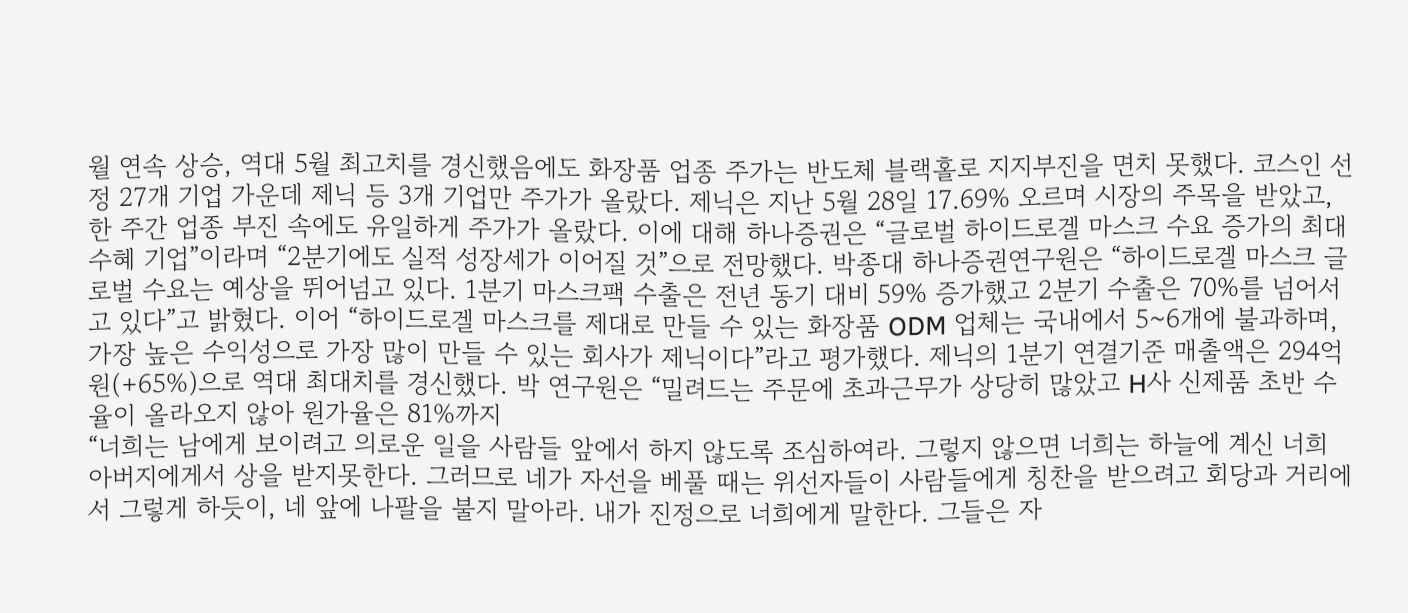월 연속 상승, 역대 5월 최고치를 경신했음에도 화장품 업종 주가는 반도체 블랙홀로 지지부진을 면치 못했다. 코스인 선정 27개 기업 가운데 제닉 등 3개 기업만 주가가 올랐다. 제닉은 지난 5월 28일 17.69% 오르며 시장의 주목을 받았고, 한 주간 업종 부진 속에도 유일하게 주가가 올랐다. 이에 대해 하나증권은 “글로벌 하이드로겔 마스크 수요 증가의 최대 수혜 기업”이라며 “2분기에도 실적 성장세가 이어질 것”으로 전망했다. 박종대 하나증권연구원은 “하이드로겔 마스크 글로벌 수요는 예상을 뛰어넘고 있다. 1분기 마스크팩 수출은 전년 동기 대비 59% 증가했고 2분기 수출은 70%를 넘어서고 있다”고 밝혔다. 이어 “하이드로겔 마스크를 제대로 만들 수 있는 화장품 ODM 업체는 국내에서 5~6개에 불과하며, 가장 높은 수익성으로 가장 많이 만들 수 있는 회사가 제닉이다”라고 평가했다. 제닉의 1분기 연결기준 매출액은 294억원(+65%)으로 역대 최대치를 경신했다. 박 연구원은 “밀려드는 주문에 초과근무가 상당히 많았고 H사 신제품 초반 수율이 올라오지 않아 원가율은 81%까지
“너희는 남에게 보이려고 의로운 일을 사람들 앞에서 하지 않도록 조심하여라. 그렇지 않으면 너희는 하늘에 계신 너희 아버지에게서 상을 받지못한다. 그러므로 네가 자선을 베풀 때는 위선자들이 사람들에게 칭찬을 받으려고 회당과 거리에서 그렇게 하듯이, 네 앞에 나팔을 불지 말아라. 내가 진정으로 너희에게 말한다. 그들은 자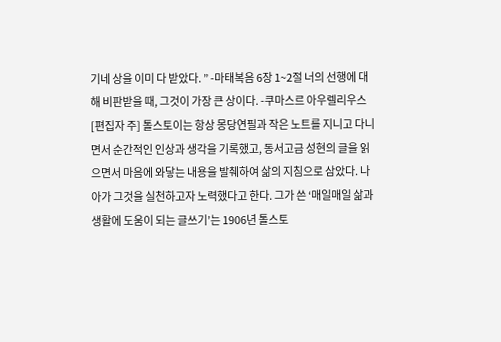기네 상을 이미 다 받았다. ” -마태복음 6장 1~2절 너의 선행에 대해 비판받을 때, 그것이 가장 큰 상이다. -쿠마스르 아우렐리우스 [편집자 주] 톨스토이는 항상 몽당연필과 작은 노트를 지니고 다니면서 순간적인 인상과 생각을 기록했고, 동서고금 성현의 글을 읽으면서 마음에 와닿는 내용을 발췌하여 삶의 지침으로 삼았다. 나아가 그것을 실천하고자 노력했다고 한다. 그가 쓴 ‘매일매일 삶과 생활에 도움이 되는 글쓰기’는 1906년 톨스토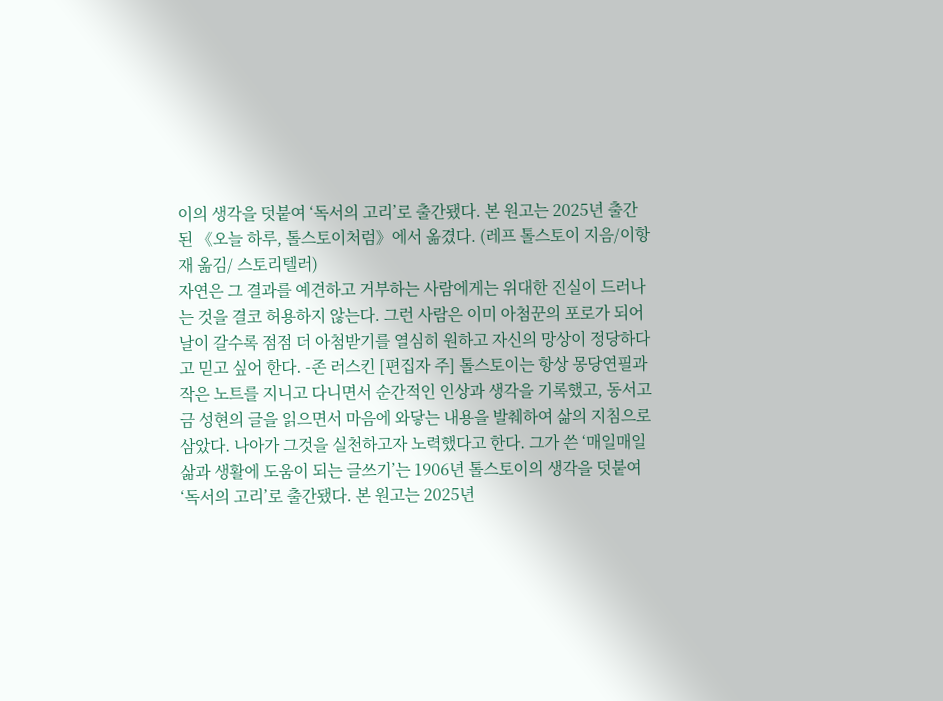이의 생각을 덧붙여 ‘독서의 고리’로 출간됐다. 본 원고는 2025년 출간된 《오늘 하루, 톨스토이처럼》에서 옮겼다. (레프 톨스토이 지음/이항재 옮김/ 스토리텔러)
자연은 그 결과를 예견하고 거부하는 사람에게는 위대한 진실이 드러나는 것을 결코 허용하지 않는다. 그런 사람은 이미 아첨꾼의 포로가 되어 날이 갈수록 점점 더 아첨받기를 열심히 원하고 자신의 망상이 정당하다고 믿고 싶어 한다. -존 러스킨 [편집자 주] 톨스토이는 항상 몽당연필과 작은 노트를 지니고 다니면서 순간적인 인상과 생각을 기록했고, 동서고금 성현의 글을 읽으면서 마음에 와닿는 내용을 발췌하여 삶의 지침으로 삼았다. 나아가 그것을 실천하고자 노력했다고 한다. 그가 쓴 ‘매일매일 삶과 생활에 도움이 되는 글쓰기’는 1906년 톨스토이의 생각을 덧붙여 ‘독서의 고리’로 출간됐다. 본 원고는 2025년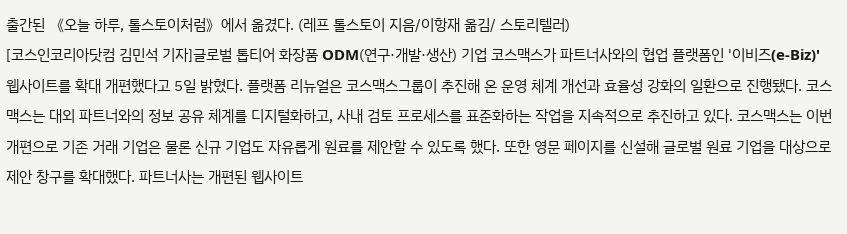출간된 《오늘 하루, 톨스토이처럼》에서 옮겼다. (레프 톨스토이 지음/이항재 옮김/ 스토리텔러)
[코스인코리아닷컴 김민석 기자]글로벌 톱티어 화장품 ODM(연구·개발·생산) 기업 코스맥스가 파트너사와의 협업 플랫폼인 '이비즈(e-Biz)' 웹사이트를 확대 개편했다고 5일 밝혔다. 플랫폼 리뉴얼은 코스맥스그룹이 추진해 온 운영 체계 개선과 효율성 강화의 일환으로 진행됐다. 코스맥스는 대외 파트너와의 정보 공유 체계를 디지털화하고, 사내 검토 프로세스를 표준화하는 작업을 지속적으로 추진하고 있다. 코스맥스는 이번 개편으로 기존 거래 기업은 물론 신규 기업도 자유롭게 원료를 제안할 수 있도록 했다. 또한 영문 페이지를 신설해 글로벌 원료 기업을 대상으로 제안 창구를 확대했다. 파트너사는 개편된 웹사이트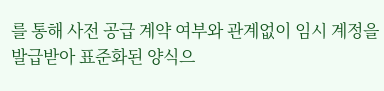를 통해 사전 공급 계약 여부와 관계없이 임시 계정을 발급받아 표준화된 양식으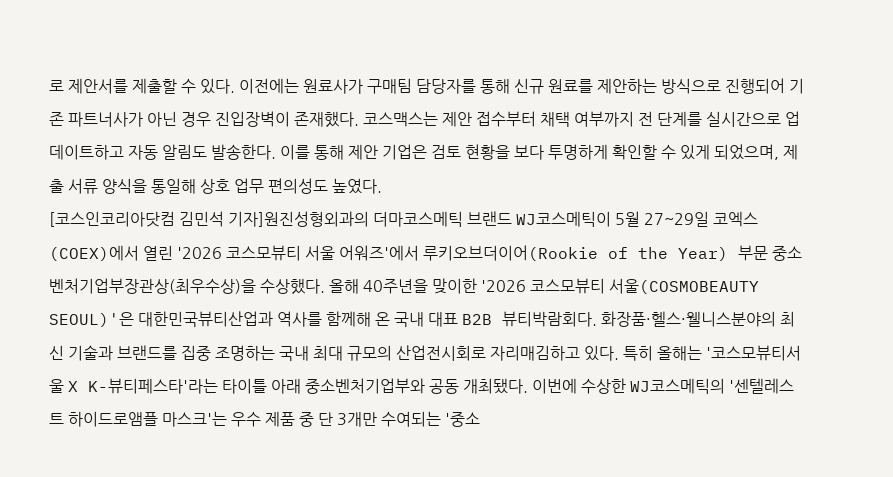로 제안서를 제출할 수 있다. 이전에는 원료사가 구매팀 담당자를 통해 신규 원료를 제안하는 방식으로 진행되어 기존 파트너사가 아닌 경우 진입장벽이 존재했다. 코스맥스는 제안 접수부터 채택 여부까지 전 단계를 실시간으로 업데이트하고 자동 알림도 발송한다. 이를 통해 제안 기업은 검토 현황을 보다 투명하게 확인할 수 있게 되었으며, 제출 서류 양식을 통일해 상호 업무 편의성도 높였다.
[코스인코리아닷컴 김민석 기자]원진성형외과의 더마코스메틱 브랜드 WJ코스메틱이 5월 27~29일 코엑스(COEX)에서 열린 '2026 코스모뷰티 서울 어워즈'에서 루키오브더이어(Rookie of the Year) 부문 중소벤처기업부장관상(최우수상)을 수상했다. 올해 40주년을 맞이한 '2026 코스모뷰티 서울(COSMOBEAUTY SEOUL)'은 대한민국뷰티산업과 역사를 함께해 온 국내 대표 B2B 뷰티박람회다. 화장품·헬스·웰니스분야의 최신 기술과 브랜드를 집중 조명하는 국내 최대 규모의 산업전시회로 자리매김하고 있다. 특히 올해는 '코스모뷰티서울 X K-뷰티페스타'라는 타이틀 아래 중소벤처기업부와 공동 개최됐다. 이번에 수상한 WJ코스메틱의 '센텔레스트 하이드로앰플 마스크'는 우수 제품 중 단 3개만 수여되는 '중소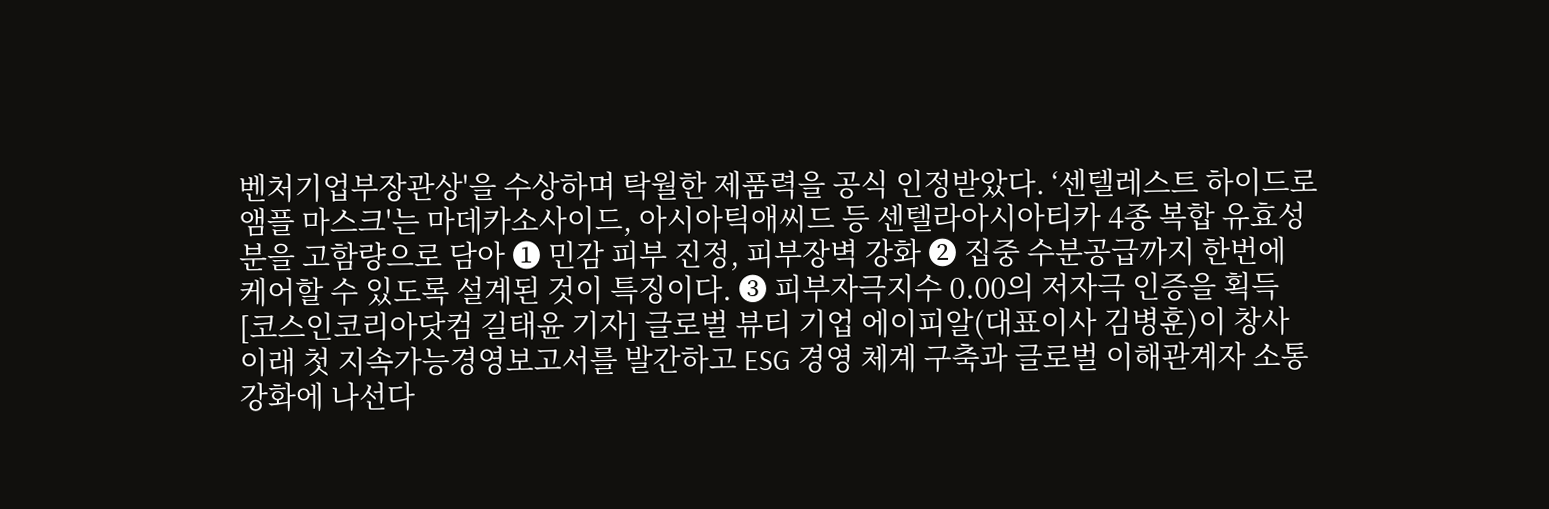벤처기업부장관상'을 수상하며 탁월한 제품력을 공식 인정받았다. ‘센텔레스트 하이드로앰플 마스크'는 마데카소사이드, 아시아틱애씨드 등 센텔라아시아티카 4종 복합 유효성분을 고함량으로 담아 ➊ 민감 피부 진정, 피부장벽 강화 ➋ 집중 수분공급까지 한번에 케어할 수 있도록 설계된 것이 특징이다. ➌ 피부자극지수 0.00의 저자극 인증을 획득
[코스인코리아닷컴 길태윤 기자] 글로벌 뷰티 기업 에이피알(대표이사 김병훈)이 창사 이래 첫 지속가능경영보고서를 발간하고 ESG 경영 체계 구축과 글로벌 이해관계자 소통 강화에 나선다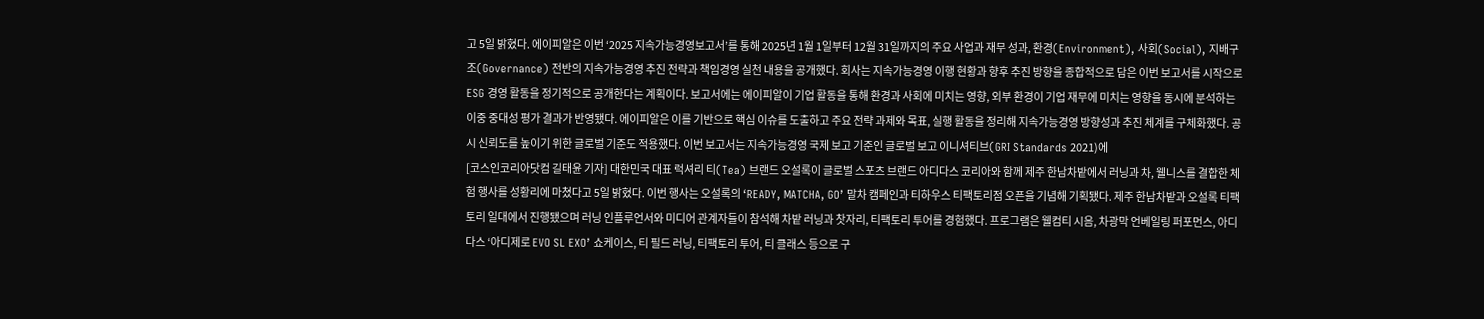고 5일 밝혔다. 에이피알은 이번 ‘2025 지속가능경영보고서’를 통해 2025년 1월 1일부터 12월 31일까지의 주요 사업과 재무 성과, 환경(Environment), 사회(Social), 지배구조(Governance) 전반의 지속가능경영 추진 전략과 책임경영 실천 내용을 공개했다. 회사는 지속가능경영 이행 현황과 향후 추진 방향을 종합적으로 담은 이번 보고서를 시작으로 ESG 경영 활동을 정기적으로 공개한다는 계획이다. 보고서에는 에이피알이 기업 활동을 통해 환경과 사회에 미치는 영향, 외부 환경이 기업 재무에 미치는 영향을 동시에 분석하는 이중 중대성 평가 결과가 반영됐다. 에이피알은 이를 기반으로 핵심 이슈를 도출하고 주요 전략 과제와 목표, 실행 활동을 정리해 지속가능경영 방향성과 추진 체계를 구체화했다. 공시 신뢰도를 높이기 위한 글로벌 기준도 적용했다. 이번 보고서는 지속가능경영 국제 보고 기준인 글로벌 보고 이니셔티브(GRI Standards 2021)에
[코스인코리아닷컴 길태윤 기자] 대한민국 대표 럭셔리 티(Tea) 브랜드 오설록이 글로벌 스포츠 브랜드 아디다스 코리아와 함께 제주 한남차밭에서 러닝과 차, 웰니스를 결합한 체험 행사를 성황리에 마쳤다고 5일 밝혔다. 이번 행사는 오설록의 ‘READY, MATCHA, GO’ 말차 캠페인과 티하우스 티팩토리점 오픈을 기념해 기획됐다. 제주 한남차밭과 오설록 티팩토리 일대에서 진행됐으며 러닝 인플루언서와 미디어 관계자들이 참석해 차밭 러닝과 찻자리, 티팩토리 투어를 경험했다. 프로그램은 웰컴티 시음, 차광막 언베일링 퍼포먼스, 아디다스 ‘아디제로 EVO SL EXO’ 쇼케이스, 티 필드 러닝, 티팩토리 투어, 티 클래스 등으로 구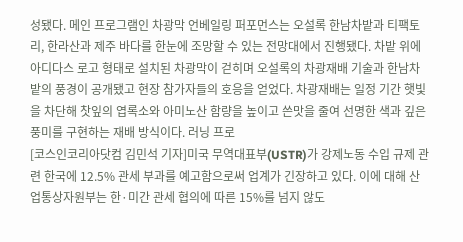성됐다. 메인 프로그램인 차광막 언베일링 퍼포먼스는 오설록 한남차밭과 티팩토리, 한라산과 제주 바다를 한눈에 조망할 수 있는 전망대에서 진행됐다. 차밭 위에 아디다스 로고 형태로 설치된 차광막이 걷히며 오설록의 차광재배 기술과 한남차밭의 풍경이 공개됐고 현장 참가자들의 호응을 얻었다. 차광재배는 일정 기간 햇빛을 차단해 찻잎의 엽록소와 아미노산 함량을 높이고 쓴맛을 줄여 선명한 색과 깊은 풍미를 구현하는 재배 방식이다. 러닝 프로
[코스인코리아닷컴 김민석 기자]미국 무역대표부(USTR)가 강제노동 수입 규제 관련 한국에 12.5% 관세 부과를 예고함으로써 업계가 긴장하고 있다. 이에 대해 산업통상자원부는 한·미간 관세 협의에 따른 15%를 넘지 않도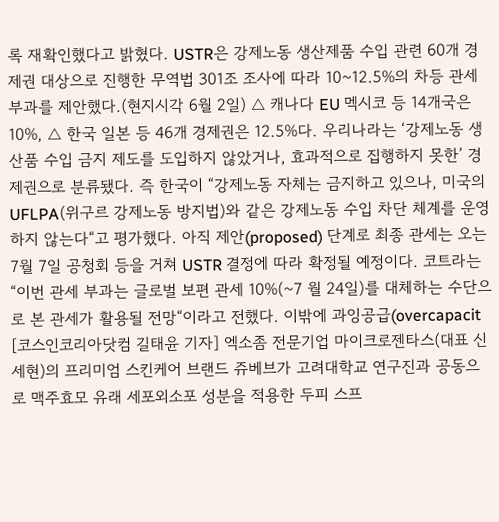록 재확인했다고 밝혔다. USTR은 강제노동 생산제품 수입 관련 60개 경제권 대상으로 진행한 무역법 301조 조사에 따라 10~12.5%의 차등 관세 부과를 제안했다.(현지시각 6월 2일) △ 캐나다 EU 멕시코 등 14개국은 10%, △ 한국 일본 등 46개 경제권은 12.5%다. 우리나라는 ‘강제노동 생산품 수입 금지 제도를 도입하지 않았거나, 효과적으로 집행하지 못한’ 경제권으로 분류됐다. 즉 한국이 “강제노동 자체는 금지하고 있으나, 미국의 UFLPA(위구르 강제노동 방지법)와 같은 강제노동 수입 차단 체계를 운영하지 않는다“고 평가했다. 아직 제안(proposed) 단계로 최종 관세는 오는 7월 7일 공청회 등을 거쳐 USTR 결정에 따라 확정될 예정이다. 코트라는 “이번 관세 부과는 글로벌 보편 관세 10%(~7 월 24일)를 대체하는 수단으로 본 관세가 활용될 전망“이라고 전했다. 이밖에 과잉공급(overcapacit
[코스인코리아닷컴 길태윤 기자] 엑소좀 전문기업 마이크로젠타스(대표 신세현)의 프리미엄 스킨케어 브랜드 쥬베브가 고려대학교 연구진과 공동으로 맥주효모 유래 세포외소포 성분을 적용한 두피 스프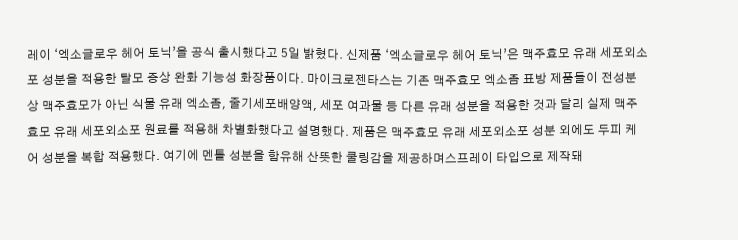레이 ‘엑소글로우 헤어 토닉’을 공식 출시했다고 5일 밝혔다. 신제품 ‘엑소글로우 헤어 토닉’은 맥주효모 유래 세포외소포 성분을 적용한 탈모 증상 완화 기능성 화장품이다. 마이크로젠타스는 기존 맥주효모 엑소좀 표방 제품들이 전성분상 맥주효모가 아닌 식물 유래 엑소좀, 줄기세포배양액, 세포 여과물 등 다른 유래 성분을 적용한 것과 달리 실제 맥주효모 유래 세포외소포 원료를 적용해 차별화했다고 설명했다. 제품은 맥주효모 유래 세포외소포 성분 외에도 두피 케어 성분을 복합 적용했다. 여기에 멘톨 성분을 함유해 산뜻한 쿨링감을 제공하며스프레이 타입으로 제작돼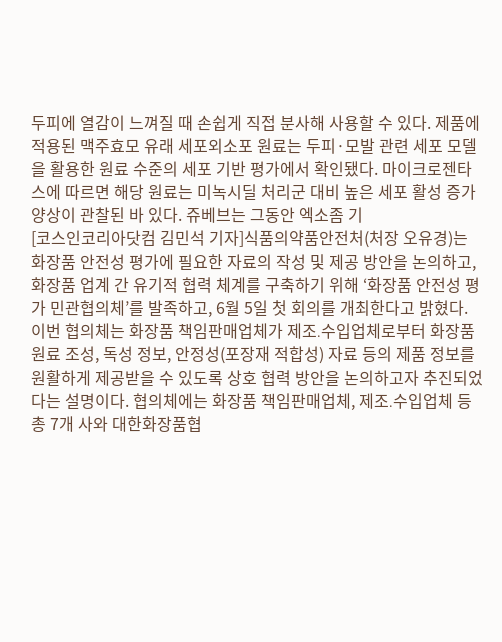두피에 열감이 느껴질 때 손쉽게 직접 분사해 사용할 수 있다. 제품에 적용된 맥주효모 유래 세포외소포 원료는 두피·모발 관련 세포 모델을 활용한 원료 수준의 세포 기반 평가에서 확인됐다. 마이크로젠타스에 따르면 해당 원료는 미녹시딜 처리군 대비 높은 세포 활성 증가 양상이 관찰된 바 있다. 쥬베브는 그동안 엑소좀 기
[코스인코리아닷컴 김민석 기자]식품의약품안전처(처장 오유경)는 화장품 안전성 평가에 필요한 자료의 작성 및 제공 방안을 논의하고, 화장품 업계 간 유기적 협력 체계를 구축하기 위해 ‘화장품 안전성 평가 민관협의체’를 발족하고, 6월 5일 첫 회의를 개최한다고 밝혔다. 이번 협의체는 화장품 책임판매업체가 제조․수입업체로부터 화장품 원료 조성, 독성 정보, 안정성(포장재 적합성) 자료 등의 제품 정보를 원활하게 제공받을 수 있도록 상호 협력 방안을 논의하고자 추진되었다는 설명이다. 협의체에는 화장품 책임판매업체, 제조․수입업체 등 총 7개 사와 대한화장품협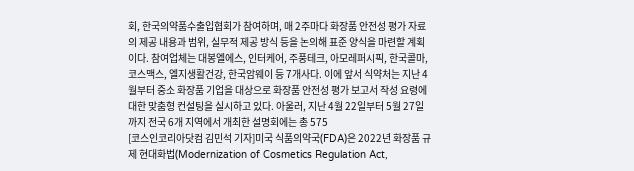회, 한국의약품수출입협회가 참여하며, 매 2주마다 화장품 안전성 평가 자료의 제공 내용과 범위, 실무적 제공 방식 등을 논의해 표준 양식을 마련할 계획이다. 참여업체는 대봉엘에스, 인터케어, 주풍테크, 아모레퍼시픽, 한국콜마, 코스맥스, 엘지생활건강, 한국암웨이 등 7개사다. 이에 앞서 식약처는 지난 4월부터 중소 화장품 기업을 대상으로 화장품 안전성 평가 보고서 작성 요령에 대한 맞춤형 컨설팅을 실시하고 있다. 아울러, 지난 4월 22일부터 5월 27일까지 전국 6개 지역에서 개최한 설명회에는 총 575
[코스인코리아닷컴 김민석 기자]미국 식품의약국(FDA)은 2022년 화장품 규제 현대화법(Modernization of Cosmetics Regulation Act,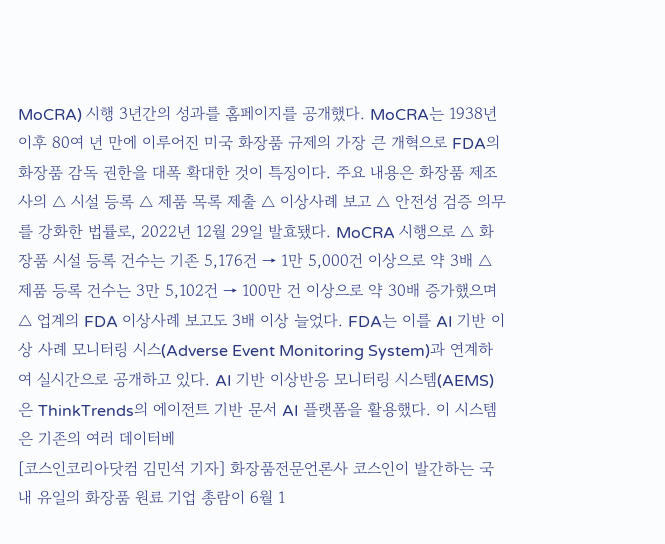MoCRA) 시행 3년간의 성과를 홈페이지를 공개했다. MoCRA는 1938년 이후 80여 년 만에 이루어진 미국 화장품 규제의 가장 큰 개혁으로 FDA의 화장품 감독 권한을 대폭 확대한 것이 특징이다. 주요 내용은 화장품 제조사의 △ 시설 등록 △ 제품 목록 제출 △ 이상사례 보고 △ 안전성 검증 의무를 강화한 법률로, 2022년 12월 29일 발효됐다. MoCRA 시행으로 △ 화장품 시설 등록 건수는 기존 5,176건 → 1만 5,000건 이상으로 약 3배 △ 제품 등록 건수는 3만 5,102건 → 100만 건 이상으로 약 30배 증가했으며 △ 업계의 FDA 이상사례 보고도 3배 이상 늘었다. FDA는 이를 AI 기반 이상 사례 모니터링 시스(Adverse Event Monitoring System)과 연계하여 실시간으로 공개하고 있다. AI 기반 이상반응 모니터링 시스템(AEMS)은 ThinkTrends의 에이전트 기반 문서 AI 플랫폼을 활용했다. 이 시스템은 기존의 여러 데이터베
[코스인코리아닷컴 김민석 기자] 화장품전문언론사 코스인이 발간하는 국내 유일의 화장품 원료 기업 총람이 6월 1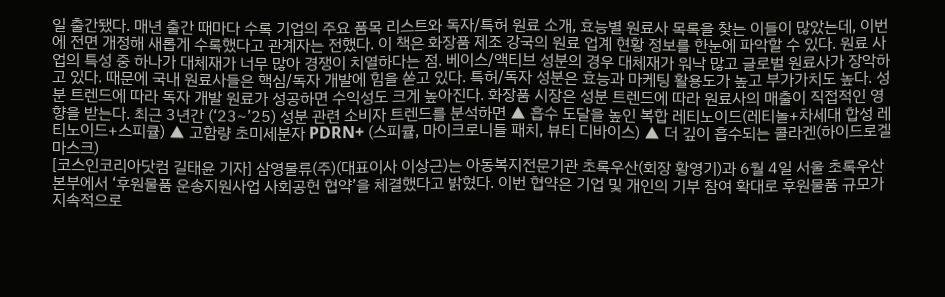일 출간됐다. 매년 출간 때마다 수록 기업의 주요 품목 리스트와 독자/특허 원료 소개, 효능별 원료사 목록을 찾는 이들이 많았는데, 이번에 전면 개정해 새롭게 수록했다고 관계자는 전했다. 이 책은 화장품 제조 강국의 원료 업계 현황 정보를 한눈에 파악할 수 있다. 원료 사업의 특성 중 하나가 대체재가 너무 많아 경쟁이 치열하다는 점. 베이스/액티브 성분의 경우 대체재가 워낙 많고 글로벌 원료사가 장악하고 있다. 때문에 국내 원료사들은 핵심/독자 개발에 힘을 쏟고 있다. 특허/독자 성분은 효능과 마케팅 활용도가 높고 부가가치도 높다. 성분 트렌드에 따라 독자 개발 원료가 성공하면 수익성도 크게 높아진다. 화장품 시장은 성분 트렌드에 따라 원료사의 매출이 직접적인 영향을 받는다. 최근 3년간 (‘23~’25) 성분 관련 소비자 트렌드를 분석하면 ▲ 흡수 도달을 높인 복합 레티노이드(레티놀+차세대 합성 레티노이드+스피큘) ▲ 고함량 초미세분자 PDRN+ (스피큘, 마이크로니들 패치, 뷰티 디바이스) ▲ 더 깊이 흡수되는 콜라겐(하이드로겔 마스크)
[코스인코리아닷컴 길태윤 기자] 삼영물류(주)(대표이사 이상근)는 아동복지전문기관 초록우산(회장 황영기)과 6월 4일 서울 초록우산 본부에서 ‘후원물품 운송지원사업 사회공헌 협약’을 체결했다고 밝혔다. 이번 협약은 기업 및 개인의 기부 참여 확대로 후원물품 규모가 지속적으로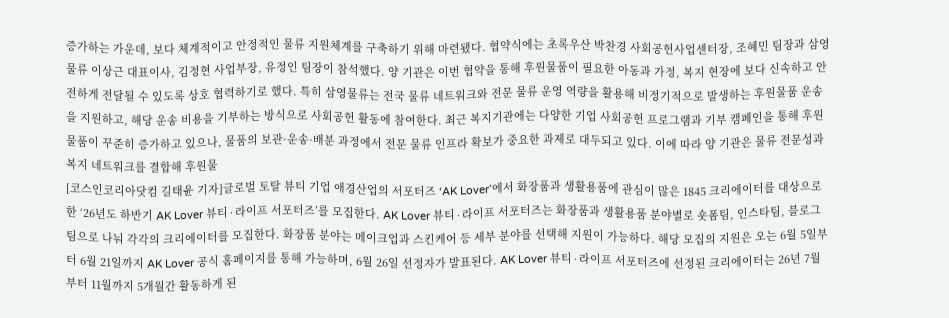증가하는 가운데, 보다 체계적이고 안정적인 물류 지원체계를 구축하기 위해 마련됐다. 협약식에는 초록우산 박찬경 사회공헌사업센터장, 조혜민 팀장과 삼영물류 이상근 대표이사, 김정현 사업부장, 유정인 팀장이 참석했다. 양 기관은 이번 협약을 통해 후원물품이 필요한 아동과 가정, 복지 현장에 보다 신속하고 안전하게 전달될 수 있도록 상호 협력하기로 했다. 특히 삼영물류는 전국 물류 네트워크와 전문 물류 운영 역량을 활용해 비정기적으로 발생하는 후원물품 운송을 지원하고, 해당 운송 비용을 기부하는 방식으로 사회공헌 활동에 참여한다. 최근 복지기관에는 다양한 기업 사회공헌 프로그램과 기부 캠페인을 통해 후원물품이 꾸준히 증가하고 있으나, 물품의 보관·운송·배분 과정에서 전문 물류 인프라 확보가 중요한 과제로 대두되고 있다. 이에 따라 양 기관은 물류 전문성과 복지 네트워크를 결합해 후원물
[코스인코리아닷컴 길태윤 기자]글로벌 토탈 뷰티 기업 애경산업의 서포터즈 ‘AK Lover’에서 화장품과 생활용품에 관심이 많은 1845 크리에이터를 대상으로 한 ‘26년도 하반기 AK Lover 뷰티∙라이프 서포터즈’를 모집한다. AK Lover 뷰티∙라이프 서포터즈는 화장품과 생활용품 분야별로 숏폼팀, 인스타팀, 블로그팀으로 나눠 각각의 크리에이터를 모집한다. 화장품 분야는 메이크업과 스킨케어 등 세부 분야를 선택해 지원이 가능하다. 해당 모집의 지원은 오는 6월 5일부터 6월 21일까지 AK Lover 공식 홈페이지를 통해 가능하며, 6월 26일 선정자가 발표된다. AK Lover 뷰티∙라이프 서포터즈에 선정된 크리에이터는 26년 7월부터 11월까지 5개월간 활동하게 된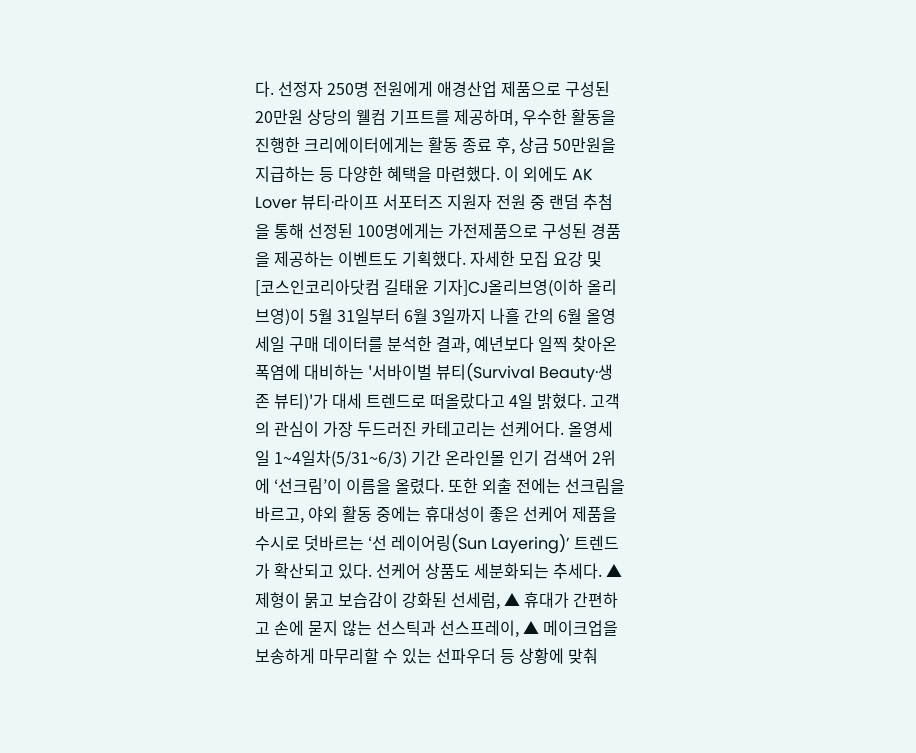다. 선정자 250명 전원에게 애경산업 제품으로 구성된 20만원 상당의 웰컴 기프트를 제공하며, 우수한 활동을 진행한 크리에이터에게는 활동 종료 후, 상금 50만원을 지급하는 등 다양한 혜택을 마련했다. 이 외에도 AK Lover 뷰티∙라이프 서포터즈 지원자 전원 중 랜덤 추첨을 통해 선정된 100명에게는 가전제품으로 구성된 경품을 제공하는 이벤트도 기획했다. 자세한 모집 요강 및
[코스인코리아닷컴 길태윤 기자]CJ올리브영(이하 올리브영)이 5월 31일부터 6월 3일까지 나흘 간의 6월 올영세일 구매 데이터를 분석한 결과, 예년보다 일찍 찾아온 폭염에 대비하는 '서바이벌 뷰티(Survival Beauty·생존 뷰티)'가 대세 트렌드로 떠올랐다고 4일 밝혔다. 고객의 관심이 가장 두드러진 카테고리는 선케어다. 올영세일 1~4일차(5/31~6/3) 기간 온라인몰 인기 검색어 2위에 ‘선크림’이 이름을 올렸다. 또한 외출 전에는 선크림을 바르고, 야외 활동 중에는 휴대성이 좋은 선케어 제품을 수시로 덧바르는 ‘선 레이어링(Sun Layering)’ 트렌드가 확산되고 있다. 선케어 상품도 세분화되는 추세다. ▲ 제형이 묽고 보습감이 강화된 선세럼, ▲ 휴대가 간편하고 손에 묻지 않는 선스틱과 선스프레이, ▲ 메이크업을 보송하게 마무리할 수 있는 선파우더 등 상황에 맞춰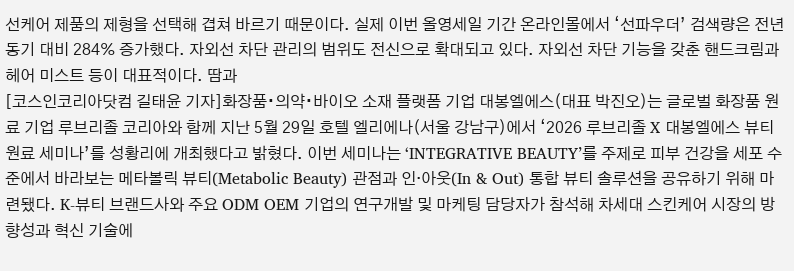선케어 제품의 제형을 선택해 겹쳐 바르기 때문이다. 실제 이번 올영세일 기간 온라인몰에서 ‘선파우더’ 검색량은 전년 동기 대비 284% 증가했다. 자외선 차단 관리의 범위도 전신으로 확대되고 있다. 자외선 차단 기능을 갖춘 핸드크림과 헤어 미스트 등이 대표적이다. 땀과
[코스인코리아닷컴 길태윤 기자]화장품∙의약∙바이오 소재 플랫폼 기업 대봉엘에스(대표 박진오)는 글로벌 화장품 원료 기업 루브리졸 코리아와 함께 지난 5월 29일 호텔 엘리에나(서울 강남구)에서 ‘2026 루브리졸 X 대봉엘에스 뷰티 원료 세미나’를 성황리에 개최했다고 밝혔다. 이번 세미나는 ‘INTEGRATIVE BEAUTY’를 주제로 피부 건강을 세포 수준에서 바라보는 메타볼릭 뷰티(Metabolic Beauty) 관점과 인·아웃(In & Out) 통합 뷰티 솔루션을 공유하기 위해 마련됐다. K-뷰티 브랜드사와 주요 ODM OEM 기업의 연구개발 및 마케팅 담당자가 참석해 차세대 스킨케어 시장의 방향성과 혁신 기술에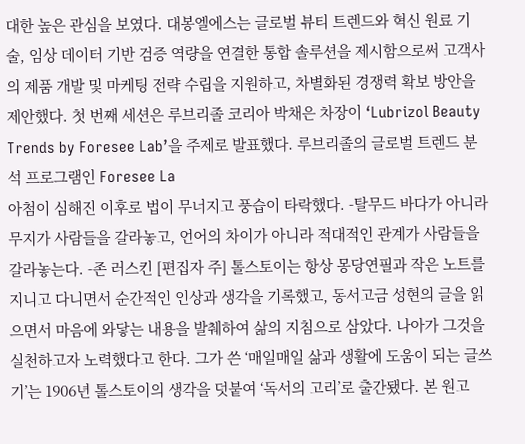대한 높은 관심을 보였다. 대봉엘에스는 글로벌 뷰티 트렌드와 혁신 원료 기술, 임상 데이터 기반 검증 역량을 연결한 통합 솔루션을 제시함으로써 고객사의 제품 개발 및 마케팅 전략 수립을 지원하고, 차별화된 경쟁력 확보 방안을 제안했다. 첫 번째 세션은 루브리졸 코리아 박채은 차장이 ‘Lubrizol Beauty Trends by Foresee Lab’을 주제로 발표했다. 루브리졸의 글로벌 트렌드 분석 프로그램인 Foresee La
아첨이 심해진 이후로 법이 무너지고 풍습이 타락했다. -탈무드 바다가 아니라 무지가 사람들을 갈라놓고, 언어의 차이가 아니라 적대적인 관계가 사람들을 갈라놓는다. -존 러스킨 [편집자 주] 톨스토이는 항상 몽당연필과 작은 노트를 지니고 다니면서 순간적인 인상과 생각을 기록했고, 동서고금 성현의 글을 읽으면서 마음에 와닿는 내용을 발췌하여 삶의 지침으로 삼았다. 나아가 그것을 실천하고자 노력했다고 한다. 그가 쓴 ‘매일매일 삶과 생활에 도움이 되는 글쓰기’는 1906년 톨스토이의 생각을 덧붙여 ‘독서의 고리’로 출간됐다. 본 원고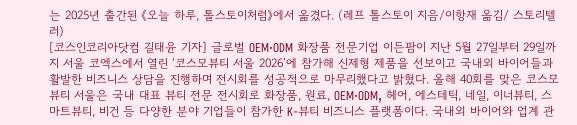는 2025년 출간된 《오늘 하루, 톨스토이처럼》에서 옮겼다. (레프 톨스토이 지음/이항재 옮김/ 스토리텔러)
[코스인코리아닷컴 길태윤 기자] 글로벌 OEM·ODM 화장품 전문기업 이든팜이 지난 5월 27일부터 29일까지 서울 코엑스에서 열린 ‘코스모뷰티 서울 2026’에 참가해 신제형 제품을 선보이고 국내외 바이어들과 활발한 비즈니스 상담을 진행하며 전시회를 성공적으로 마무리했다고 밝혔다. 올해 40회를 맞은 코스모뷰티 서울은 국내 대표 뷰티 전문 전시회로 화장품, 원료, OEM·ODM, 헤어, 에스테틱, 네일, 이너뷰티, 스마트뷰티, 비건 등 다양한 분야 기업들이 참가한 K-뷰티 비즈니스 플랫폼이다. 국내외 바이어와 업계 관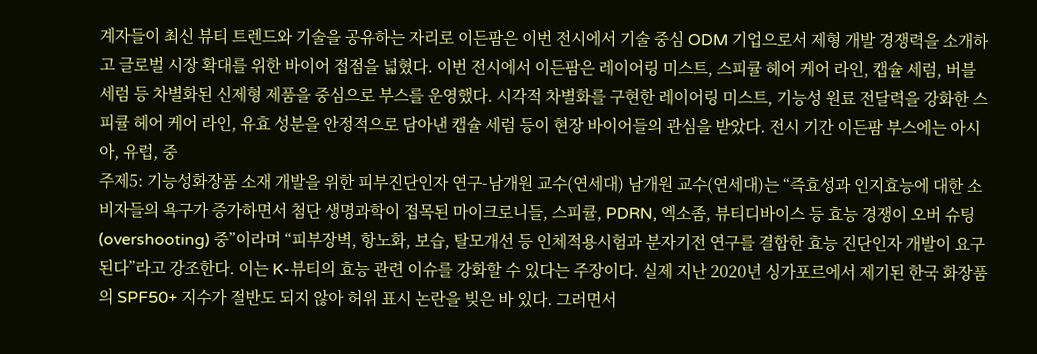계자들이 최신 뷰티 트렌드와 기술을 공유하는 자리로 이든팜은 이번 전시에서 기술 중심 ODM 기업으로서 제형 개발 경쟁력을 소개하고 글로벌 시장 확대를 위한 바이어 접점을 넓혔다. 이번 전시에서 이든팜은 레이어링 미스트, 스피큘 헤어 케어 라인, 캡슐 세럼, 버블 세럼 등 차별화된 신제형 제품을 중심으로 부스를 운영했다. 시각적 차별화를 구현한 레이어링 미스트, 기능성 원료 전달력을 강화한 스피큘 헤어 케어 라인, 유효 성분을 안정적으로 담아낸 캡슐 세럼 등이 현장 바이어들의 관심을 받았다. 전시 기간 이든팜 부스에는 아시아, 유럽, 중
주제5: 기능성화장품 소재 개발을 위한 피부진단인자 연구-남개원 교수(연세대) 남개원 교수(연세대)는 “즉효성과 인지효능에 대한 소비자들의 욕구가 증가하면서 첨단 생명과학이 접목된 마이크로니들, 스피큘, PDRN, 엑소좀, 뷰티디바이스 등 효능 경쟁이 오버 슈팅(overshooting) 중”이라며 “피부장벽, 항노화, 보습, 탈모개선 등 인체적용시험과 분자기전 연구를 결합한 효능 진단인자 개발이 요구된다”라고 강조한다. 이는 K-뷰티의 효능 관련 이슈를 강화할 수 있다는 주장이다. 실제 지난 2020년 싱가포르에서 제기된 한국 화장품의 SPF50+ 지수가 절반도 되지 않아 허위 표시 논란을 빚은 바 있다. 그러면서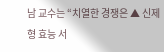남 교수는 “치열한 경쟁은 ▲ 신제형 효능 서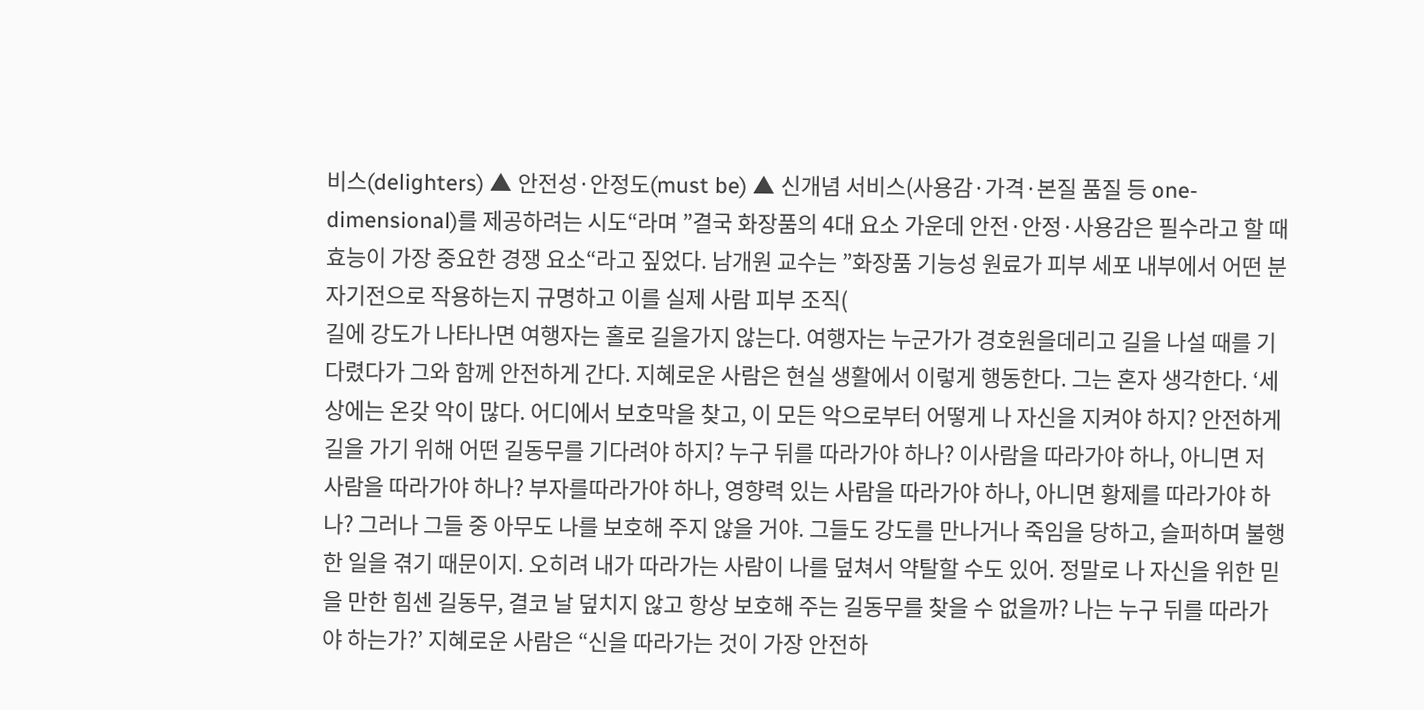비스(delighters) ▲ 안전성·안정도(must be) ▲ 신개념 서비스(사용감·가격·본질 품질 등 one-dimensional)를 제공하려는 시도“라며 ”결국 화장품의 4대 요소 가운데 안전·안정·사용감은 필수라고 할 때 효능이 가장 중요한 경쟁 요소“라고 짚었다. 남개원 교수는 ”화장품 기능성 원료가 피부 세포 내부에서 어떤 분자기전으로 작용하는지 규명하고 이를 실제 사람 피부 조직(
길에 강도가 나타나면 여행자는 홀로 길을가지 않는다. 여행자는 누군가가 경호원을데리고 길을 나설 때를 기다렸다가 그와 함께 안전하게 간다. 지혜로운 사람은 현실 생활에서 이렇게 행동한다. 그는 혼자 생각한다. ‘세상에는 온갖 악이 많다. 어디에서 보호막을 찾고, 이 모든 악으로부터 어떻게 나 자신을 지켜야 하지? 안전하게 길을 가기 위해 어떤 길동무를 기다려야 하지? 누구 뒤를 따라가야 하나? 이사람을 따라가야 하나, 아니면 저 사람을 따라가야 하나? 부자를따라가야 하나, 영향력 있는 사람을 따라가야 하나, 아니면 황제를 따라가야 하나? 그러나 그들 중 아무도 나를 보호해 주지 않을 거야. 그들도 강도를 만나거나 죽임을 당하고, 슬퍼하며 불행한 일을 겪기 때문이지. 오히려 내가 따라가는 사람이 나를 덮쳐서 약탈할 수도 있어. 정말로 나 자신을 위한 믿을 만한 힘센 길동무, 결코 날 덮치지 않고 항상 보호해 주는 길동무를 찾을 수 없을까? 나는 누구 뒤를 따라가야 하는가?’ 지혜로운 사람은 “신을 따라가는 것이 가장 안전하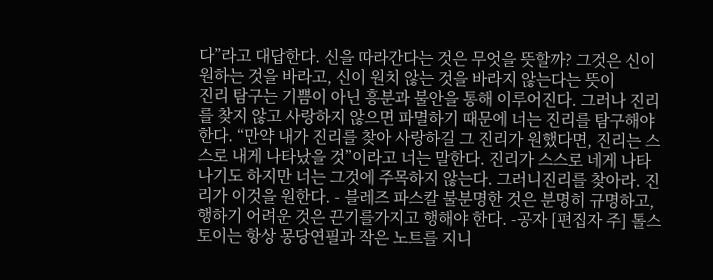다”라고 대답한다. 신을 따라간다는 것은 무엇을 뜻할까? 그것은 신이 원하는 것을 바라고, 신이 원치 않는 것을 바라지 않는다는 뜻이
진리 탐구는 기쁨이 아닌 흥분과 불안을 통해 이루어진다. 그러나 진리를 찾지 않고 사랑하지 않으면 파멸하기 때문에 너는 진리를 탐구해야 한다. “만약 내가 진리를 찾아 사랑하길 그 진리가 원했다면, 진리는 스스로 내게 나타났을 것”이라고 너는 말한다. 진리가 스스로 네게 나타나기도 하지만 너는 그것에 주목하지 않는다. 그러니진리를 찾아라. 진리가 이것을 원한다. - 블레즈 파스칼 불분명한 것은 분명히 규명하고, 행하기 어려운 것은 끈기를가지고 행해야 한다. -공자 [편집자 주] 톨스토이는 항상 몽당연필과 작은 노트를 지니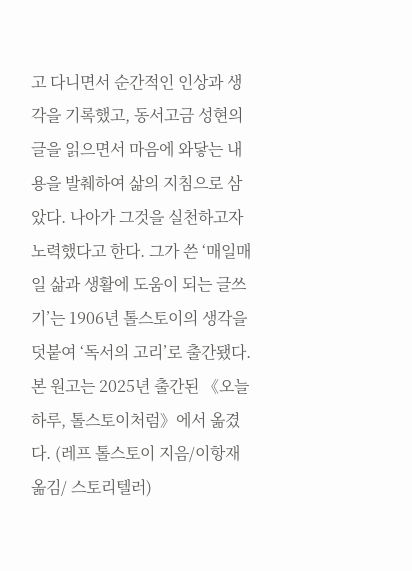고 다니면서 순간적인 인상과 생각을 기록했고, 동서고금 성현의 글을 읽으면서 마음에 와닿는 내용을 발췌하여 삶의 지침으로 삼았다. 나아가 그것을 실천하고자 노력했다고 한다. 그가 쓴 ‘매일매일 삶과 생활에 도움이 되는 글쓰기’는 1906년 톨스토이의 생각을 덧붙여 ‘독서의 고리’로 출간됐다. 본 원고는 2025년 출간된 《오늘 하루, 톨스토이처럼》에서 옮겼다. (레프 톨스토이 지음/이항재 옮김/ 스토리텔러)